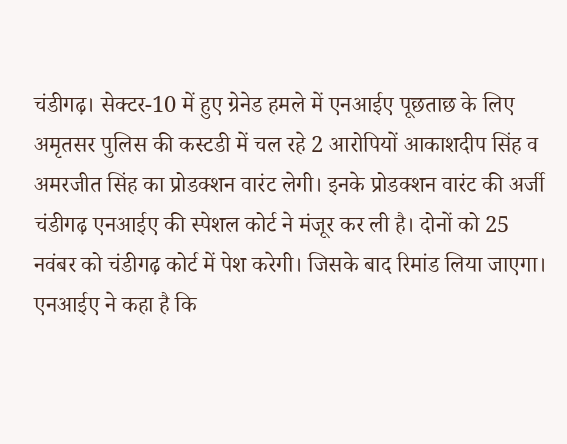चंडीगढ़। सेक्टर-10 में हुए ग्रेनेड हमले में एनआईए पूछताछ के लिए अमृतसर पुलिस की कस्टडी में चल रहे 2 आरोपियों आकाशदीप सिंह व अमरजीत सिंह का प्रोडक्शन वारंट लेगी। इनके प्रोडक्शन वारंट की अर्जी चंडीगढ़ एनआईए की स्पेशल कोर्ट ने मंजूर कर ली है। दोनों को 25 नवंबर को चंडीगढ़ कोर्ट में पेश करेगी। जिसके बाद रिमांड लिया जाएगा। एनआईए ने कहा है कि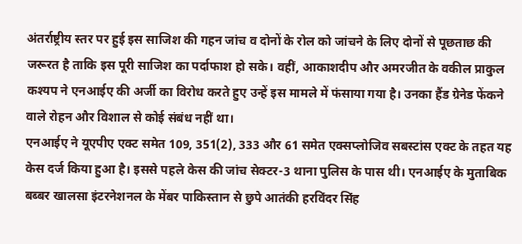अंतर्राष्ट्रीय स्तर पर हुई इस साजिश की गहन जांच व दोनों के रोल को जांचने के लिए दोनों से पूछताछ की जरूरत है ताकि इस पूरी साजिश का पर्दाफाश हो सके। वहीं, आकाशदीप और अमरजीत के वकील प्राकुल कश्यप ने एनआईए की अर्जी का विरोध करते हुए उन्हें इस मामले में फंसाया गया है। उनका हैंड ग्रेनेड फेंकने वाले रोहन और विशाल से कोई संबंध नहीं था।
एनआईए ने यूएपीए एक्ट समेत 109, 351(2), 333 और 61 समेत एक्सप्लोजिव सबस्टांस एक्ट के तहत यह केस दर्ज किया हुआ है। इससे पहले केस की जांच सेक्टर-3 थाना पुलिस के पास थी। एनआईए के मुताबिक बब्बर खालसा इंटरनेशनल के मेंबर पाकिस्तान से छुपे आतंकी हरविंदर सिंह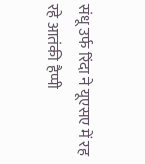संधू उर्फ रिंदा ने यूएसए में रह रहे आतंकी हैप्पी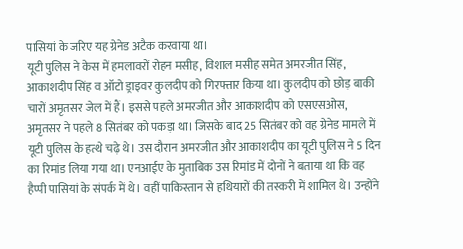पासियां के जरिए यह ग्रेनेड अटैक करवाया था।
यूटी पुलिस ने केस में हमलावरों रोहन मसीह, विशाल मसीह समेत अमरजीत सिंह, आकाशदीप सिंह व ऑटो ड्राइवर कुलदीप को गिरफ्तार किया था। कुलदीप को छोड़ बाकी चारों अमृतसर जेल में हैं। इससे पहले अमरजीत और आकाशदीप को एसएसओस, अमृतसर ने पहले 8 सितंबर को पकड़ा था। जिसके बाद 25 सितंबर को वह ग्रेनेड मामले में यूटी पुलिस के हत्थे चढ़े थे। उस दौरान अमरजीत और आकाशदीप का यूटी पुलिस ने 5 दिन का रिमांड लिया गया था। एनआईए के मुताबिक उस रिमांड में दोनों ने बताया था कि वह हैप्पी पासियां के संपर्क में थे। वहीं पाकिस्तान से हथियारों की तस्करी में शामिल थे। उन्होंने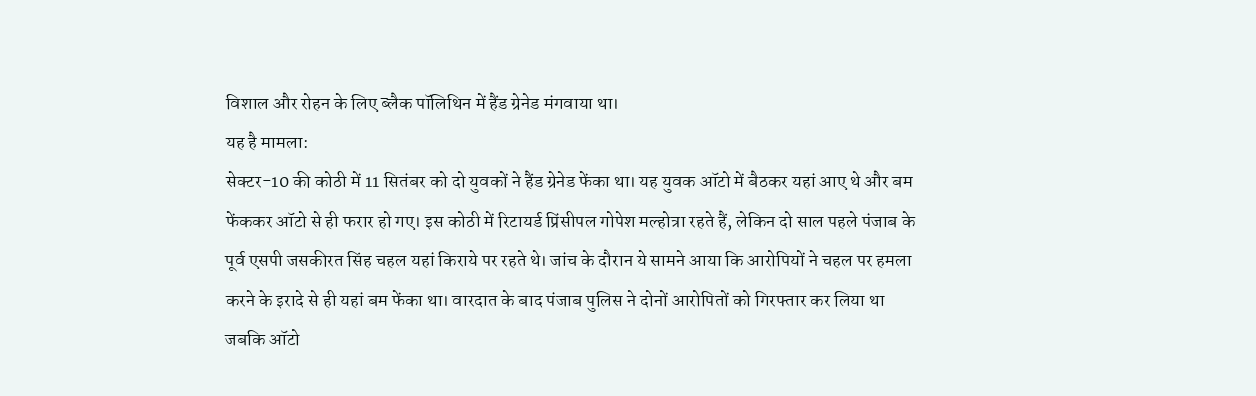विशाल और रोहन के लिए ब्लैक पॉलिथिन में हैंड ग्रेनेड मंगवाया था।
यह है मामला:
सेक्टर-10 की कोठी में 11 सितंबर को दो युवकों ने हैंड ग्रेनेड फेंका था। यह युवक ऑटो में बैठकर यहां आए थे और बम फेंककर ऑटो से ही फरार हो गए। इस कोठी में रिटायर्ड प्रिंसीपल गोपेश मल्होत्रा रहते हैं, लेकिन दो साल पहले पंजाब के पूर्व एसपी जसकीरत सिंह चहल यहां किराये पर रहते थे। जांच के दौरान ये सामने आया कि आरोपियों ने चहल पर हमला करने के इरादे से ही यहां बम फेंका था। वारदात के बाद पंजाब पुलिस ने दोनों आरोपितों को गिरफ्तार कर लिया था जबकि ऑटो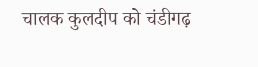चालक कुलदीप को चंडीगढ़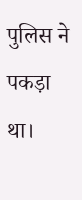पुलिस ने पकड़ा था।